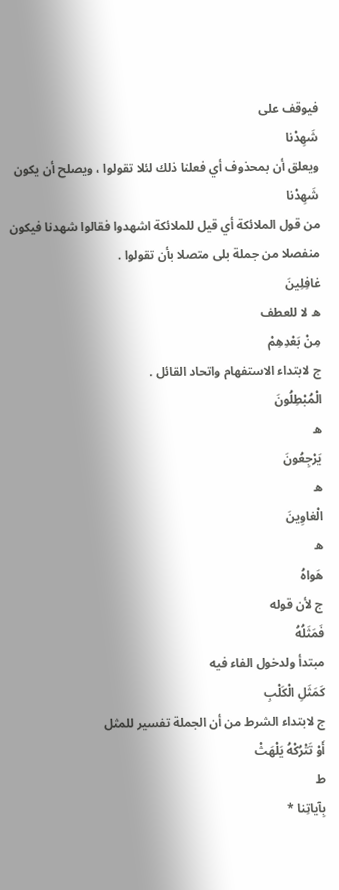فيوقف على
شَهِدْنا
ويعلق أن بمحذوف أي فعلنا ذلك لئلا تقولوا ، ويصلح أن يكون
شَهِدْنا
من قول الملائكة أي قيل للملائكة اشهدوا فقالوا شهدنا فيكون منفصلا من جملة بلى متصلا بأن تقولوا .
غافِلِينَ
ه لا للعطف
مِنْ بَعْدِهِمْ
ج لابتداء الاستفهام واتحاد القائل .
الْمُبْطِلُونَ
ه
يَرْجِعُونَ
ه
الْغاوِينَ
ه
هَواهُ
ج لأن قوله
فَمَثَلُهُ
مبتدأ ولدخول الفاء فيه
كَمَثَلِ الْكَلْبِ
ج لابتداء الشرط من أن الجملة تفسير للمثل
أَوْ تَتْرُكْهُ يَلْهَثْ
ط
بِآياتِنا *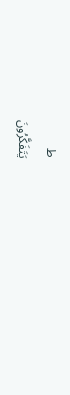ط
يَتَفَكَّرُونَ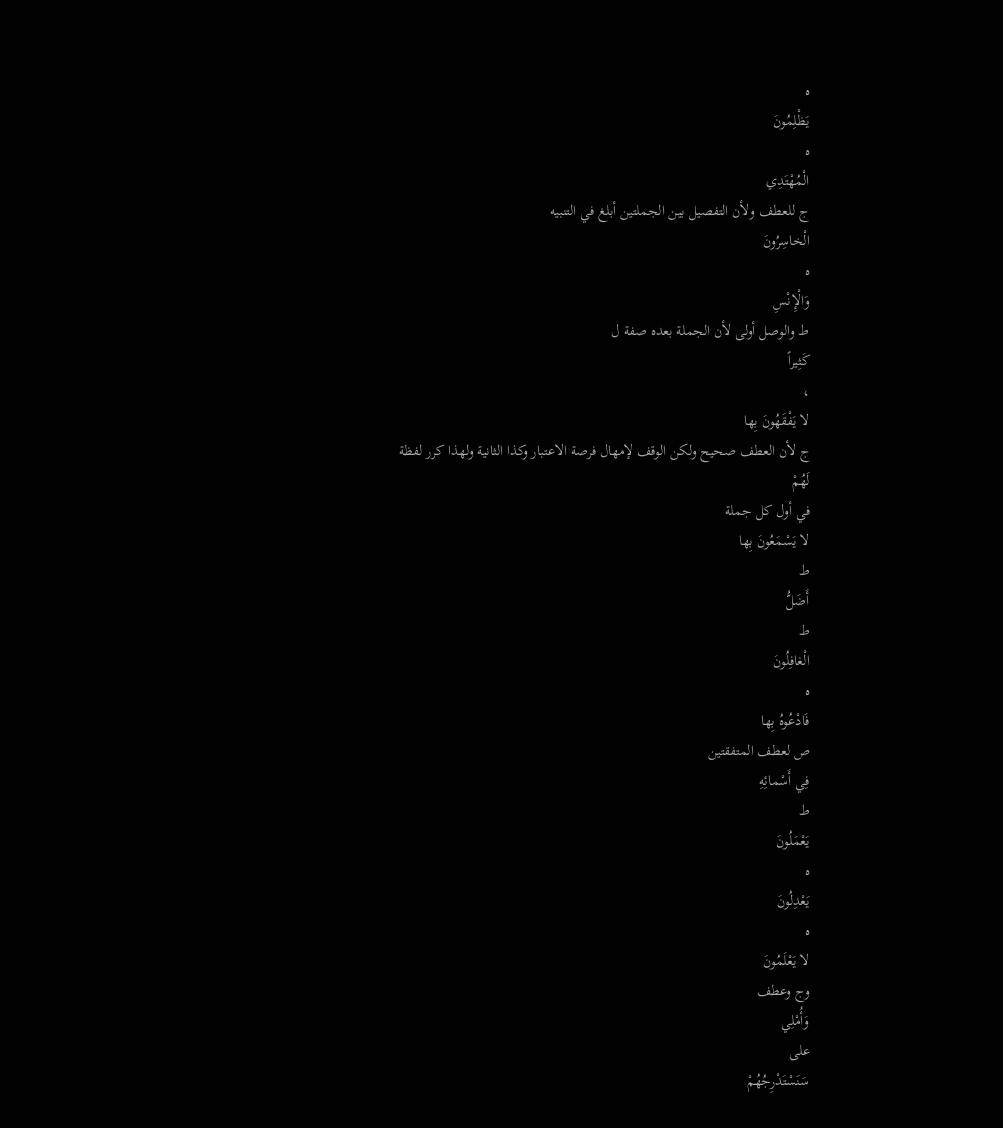ه
يَظْلِمُونَ
ه
الْمُهْتَدِي
ج للعطف ولأن التفصيل بين الجملتين أبلغ في التنبيه
الْخاسِرُونَ
ه
وَالْإِنْسِ
ط والوصل أولى لأن الجملة بعده صفة ل
كَثِيراً
،
لا يَفْقَهُونَ بِها
ج لأن العطف صحيح ولكن الوقف لإمهال فرصة الاعتبار وكذا الثانية ولهذا كرر لفظة
لَهُمْ
في أول كل جملة
لا يَسْمَعُونَ بِها
ط
أَضَلُّ
ط
الْغافِلُونَ
ه
فَادْعُوهُ بِها
ص لعطف المتفقتين
فِي أَسْمائِهِ
ط
يَعْمَلُونَ
ه
يَعْدِلُونَ
ه
لا يَعْلَمُونَ
وج وعطف
وَأُمْلِي
على
سَنَسْتَدْرِجُهُمْ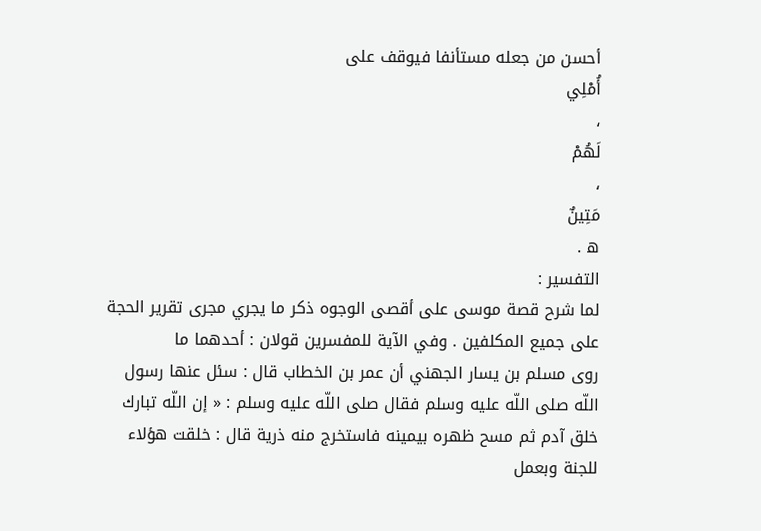أحسن من جعله مستأنفا فيوقف على
أُمْلِي
،
لَهُمْ
،
مَتِينٌ
ه .
التفسير :
لما شرح قصة موسى على أقصى الوجوه ذكر ما يجري مجرى تقرير الحجة على جميع المكلفين . وفي الآية للمفسرين قولان : أحدهما ما
روى مسلم بن يسار الجهني أن عمر بن الخطاب قال : سئل عنها رسول اللّه صلى اللّه عليه وسلم فقال صلى اللّه عليه وسلم : « إن اللّه تبارك خلق آدم ثم مسح ظهره بيمينه فاستخرج منه ذرية قال : خلقت هؤلاء للجنة وبعمل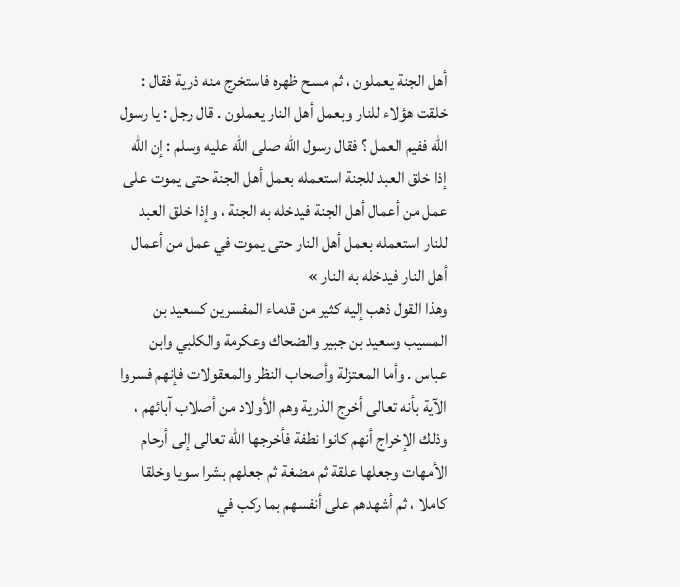أهل الجنة يعملون ، ثم مسح ظهره فاستخرج منه ذرية فقال : خلقت هؤلاء للنار وبعمل أهل النار يعملون . قال رجل : يا رسول اللّه ففيم العمل ؟ فقال رسول اللّه صلى اللّه عليه وسلم : إن اللّه إذا خلق العبد للجنة استعمله بعمل أهل الجنة حتى يموت على عمل من أعمال أهل الجنة فيدخله به الجنة ، وإذا خلق العبد للنار استعمله بعمل أهل النار حتى يموت في عمل من أعمال أهل النار فيدخله به النار »
وهذا القول ذهب إليه كثير من قدماء المفسرين كسعيد بن المسيب وسعيد بن جبير والضحاك وعكرمة والكلبي وابن عباس . وأما المعتزلة وأصحاب النظر والمعقولات فإنهم فسروا الآية بأنه تعالى أخرج الذرية وهم الأولاد من أصلاب آبائهم ، وذلك الإخراج أنهم كانوا نطفة فأخرجها اللّه تعالى إلى أرحام الأمهات وجعلها علقة ثم مضغة ثم جعلهم بشرا سويا وخلقا كاملا ، ثم أشهدهم على أنفسهم بما ركب في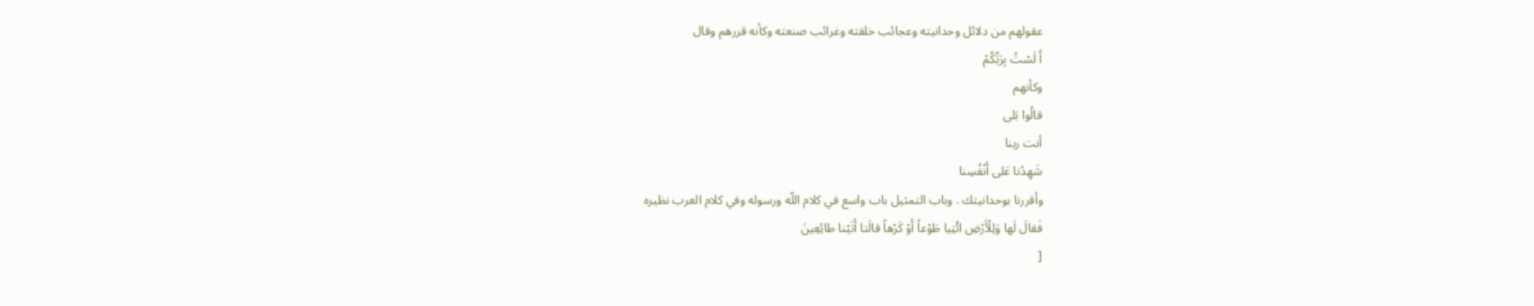عقولهم من دلائل وحدانيته وعجائب خلقته وغرائب صنعته وكأنه قررهم وقال
أَ لَسْتُ بِرَبِّكُمْ
وكأنهم
قالُوا بَلى
أنت ربنا
شَهِدْنا عَلى أَنْفُسِنا
وأقررنا بوحدانيتك . وباب التمثيل باب واسع في كلام اللّه ورسوله وفي كلام العرب نظيره
فَقالَ لَها وَلِلْأَرْضِ ائْتِيا طَوْعاً أَوْ كَرْهاً قالَتا أَتَيْنا طائِعِينَ
[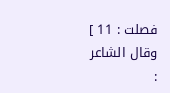فصلت : 11 ] وقال الشاعر :